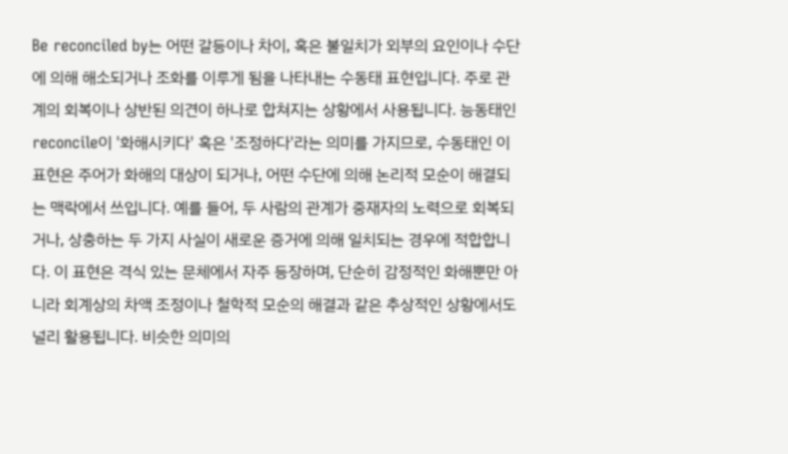Be reconciled by는 어떤 갈등이나 차이, 혹은 불일치가 외부의 요인이나 수단에 의해 해소되거나 조화를 이루게 됨을 나타내는 수동태 표현입니다. 주로 관계의 회복이나 상반된 의견이 하나로 합쳐지는 상황에서 사용됩니다. 능동태인 reconcile이 '화해시키다' 혹은 '조정하다'라는 의미를 가지므로, 수동태인 이 표현은 주어가 화해의 대상이 되거나, 어떤 수단에 의해 논리적 모순이 해결되는 맥락에서 쓰입니다. 예를 들어, 두 사람의 관계가 중재자의 노력으로 회복되거나, 상충하는 두 가지 사실이 새로운 증거에 의해 일치되는 경우에 적합합니다. 이 표현은 격식 있는 문체에서 자주 등장하며, 단순히 감정적인 화해뿐만 아니라 회계상의 차액 조정이나 철학적 모순의 해결과 같은 추상적인 상황에서도 널리 활용됩니다. 비슷한 의미의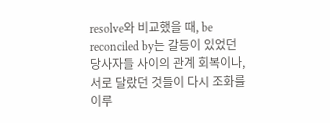resolve와 비교했을 때, be reconciled by는 갈등이 있었던 당사자들 사이의 관계 회복이나, 서로 달랐던 것들이 다시 조화를 이루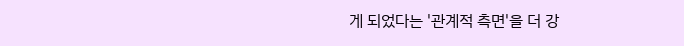게 되었다는 '관계적 측면'을 더 강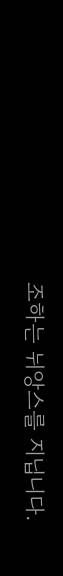조하는 뉘앙스를 지닙니다.